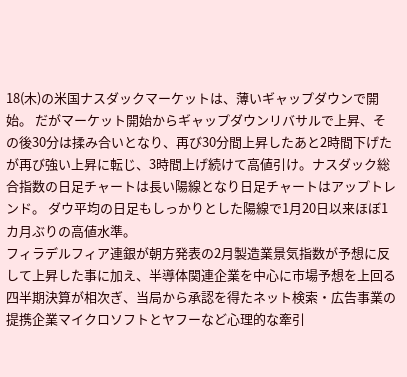18(木)の米国ナスダックマーケットは、薄いギャップダウンで開始。 だがマーケット開始からギャップダウンリバサルで上昇、その後30分は揉み合いとなり、再び30分間上昇したあと2時間下げたが再び強い上昇に転じ、3時間上げ続けて高値引け。ナスダック総合指数の日足チャートは長い陽線となり日足チャートはアップトレンド。 ダウ平均の日足もしっかりとした陽線で1月20日以来ほぼ1カ月ぶりの高値水準。
フィラデルフィア連銀が朝方発表の2月製造業景気指数が予想に反して上昇した事に加え、半導体関連企業を中心に市場予想を上回る四半期決算が相次ぎ、当局から承認を得たネット検索・広告事業の提携企業マイクロソフトとヤフーなど心理的な牽引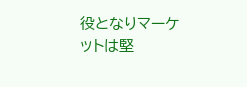役となりマーケットは堅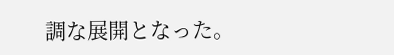調な展開となった。